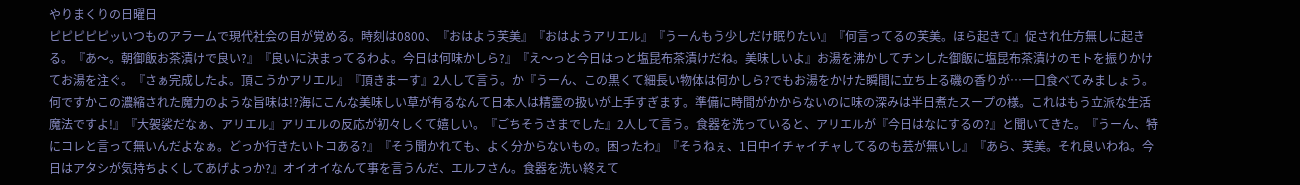やりまくりの日曜日
ピピピピピッいつものアラームで現代社会の目が覚める。時刻は0800、『おはよう芙美』『おはようアリエル』『うーんもう少しだけ眠りたい』『何言ってるの芙美。ほら起きて』促され仕方無しに起きる。『あ〜。朝御飯お茶漬けで良い?』『良いに決まってるわよ。今日は何味かしら?』『え〜っと今日はっと塩昆布茶漬けだね。美味しいよ』お湯を沸かしてチンした御飯に塩昆布茶漬けのモトを振りかけてお湯を注ぐ。『さぁ完成したよ。頂こうかアリエル』『頂きまーす』2人して言う。か『うーん、この黒くて細長い物体は何かしら?でもお湯をかけた瞬間に立ち上る磯の香りが…一口食べてみましょう。何ですかこの濃縮された魔力のような旨味は!?海にこんな美味しい草が有るなんて日本人は精霊の扱いが上手すぎます。準備に時間がかからないのに味の深みは半日煮たスープの様。これはもう立派な生活魔法ですよ!』『大袈裟だなぁ、アリエル』アリエルの反応が初々しくて嬉しい。『ごちそうさまでした』2人して言う。食器を洗っていると、アリエルが『今日はなにするの?』と聞いてきた。『うーん、特にコレと言って無いんだよなぁ。どっか行きたいトコある?』『そう聞かれても、よく分からないもの。困ったわ』『そうねぇ、1日中イチャイチャしてるのも芸が無いし』『あら、芙美。それ良いわね。今日はアタシが気持ちよくしてあげよっか?』オイオイなんて事を言うんだ、エルフさん。食器を洗い終えて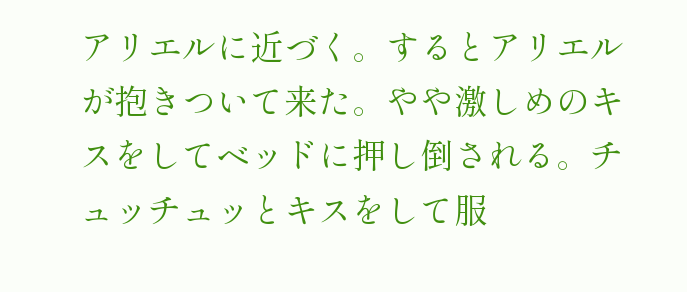アリエルに近づく。するとアリエルが抱きついて来た。やや激しめのキスをしてベッドに押し倒される。チュッチュッとキスをして服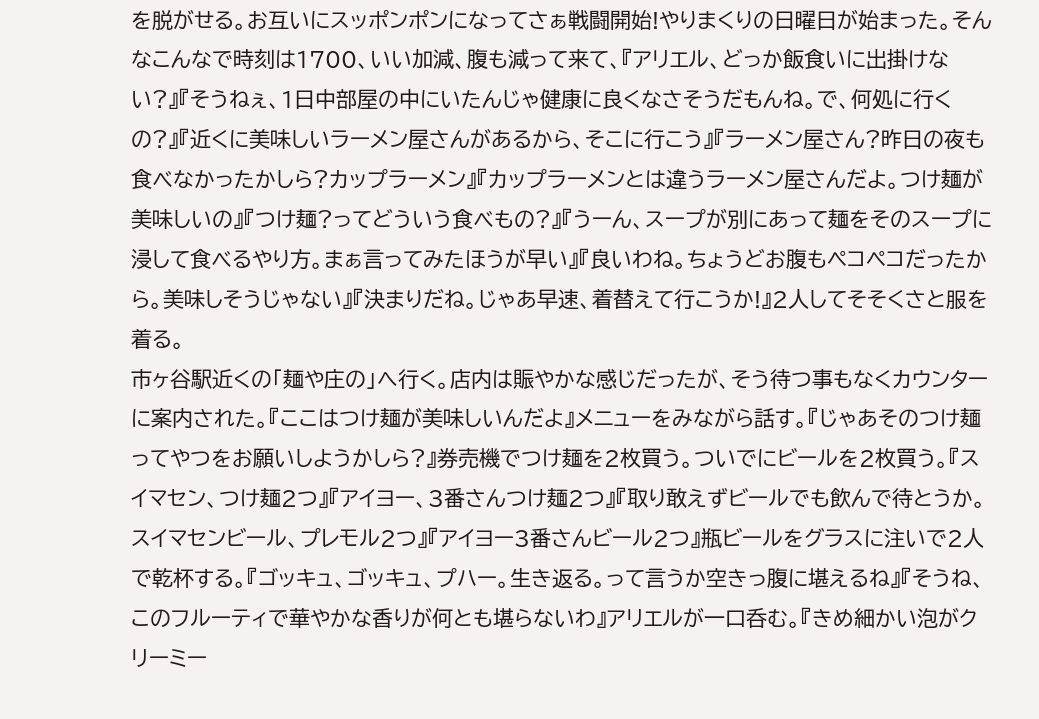を脱がせる。お互いにスッポンポンになってさぁ戦闘開始!やりまくりの日曜日が始まった。そんなこんなで時刻は1700、いい加減、腹も減って来て、『アリエル、どっか飯食いに出掛けない?』『そうねぇ、1日中部屋の中にいたんじゃ健康に良くなさそうだもんね。で、何処に行くの?』『近くに美味しいラーメン屋さんがあるから、そこに行こう』『ラーメン屋さん?昨日の夜も食べなかったかしら?カップラーメン』『カップラーメンとは違うラーメン屋さんだよ。つけ麺が美味しいの』『つけ麺?ってどういう食べもの?』『うーん、スープが別にあって麺をそのスープに浸して食べるやり方。まぁ言ってみたほうが早い』『良いわね。ちょうどお腹もペコペコだったから。美味しそうじゃない』『決まりだね。じゃあ早速、着替えて行こうか!』2人してそそくさと服を着る。
市ヶ谷駅近くの「麺や庄の」へ行く。店内は賑やかな感じだったが、そう待つ事もなくカウンターに案内された。『ここはつけ麺が美味しいんだよ』メニューをみながら話す。『じゃあそのつけ麺ってやつをお願いしようかしら?』券売機でつけ麺を2枚買う。ついでにビールを2枚買う。『スイマセン、つけ麺2つ』『アイヨー、3番さんつけ麺2つ』『取り敢えずビールでも飲んで待とうか。スイマセンビール、プレモル2つ』『アイヨー3番さんビール2つ』瓶ビールをグラスに注いで2人で乾杯する。『ゴッキュ、ゴッキュ、プハー。生き返る。って言うか空きっ腹に堪えるね』『そうね、このフルーティで華やかな香りが何とも堪らないわ』アリエルが一口呑む。『きめ細かい泡がクリーミー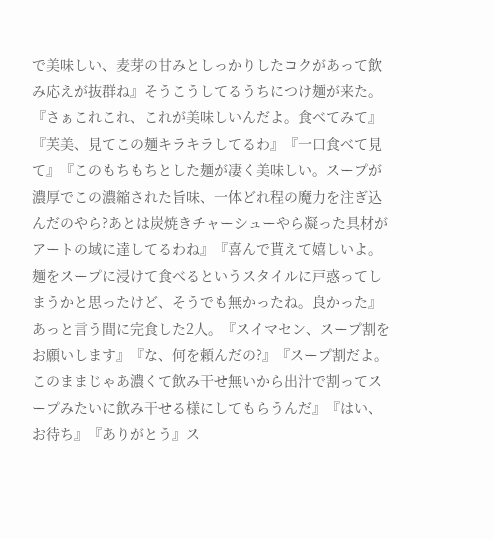で美味しい、麦芽の甘みとしっかりしたコクがあって飲み応えが抜群ね』そうこうしてるうちにつけ麺が来た。『さぁこれこれ、これが美味しいんだよ。食べてみて』『芙美、見てこの麺キラキラしてるわ』『一口食べて見て』『このもちもちとした麺が凄く美味しい。スープが濃厚でこの濃縮された旨味、一体どれ程の魔力を注ぎ込んだのやら?あとは炭焼きチャーシューやら凝った具材がアートの域に達してるわね』『喜んで貰えて嬉しいよ。麺をスープに浸けて食べるというスタイルに戸惑ってしまうかと思ったけど、そうでも無かったね。良かった』あっと言う間に完食した2人。『スイマセン、スープ割をお願いします』『な、何を頼んだの?』『スープ割だよ。このままじゃあ濃くて飲み干せ無いから出汁で割ってスープみたいに飲み干せる様にしてもらうんだ』『はい、お待ち』『ありがとう』ス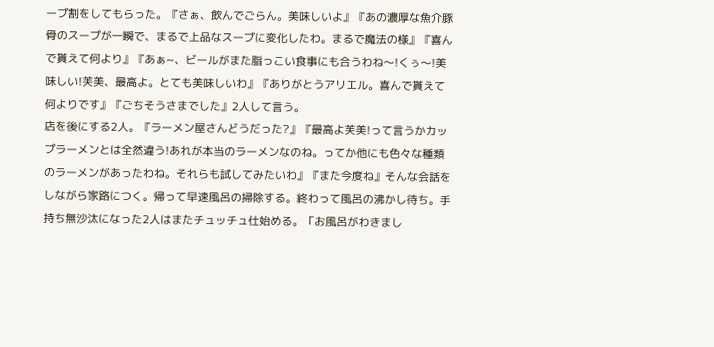ープ割をしてもらった。『さぁ、飲んでごらん。美味しいよ』『あの濃厚な魚介豚骨のスープが一瞬で、まるで上品なスープに変化したわ。まるで魔法の様』『喜んで貰えて何より』『あぁ~、ビールがまた脂っこい食事にも合うわね〜!くぅ〜!美味しい!芙美、最高よ。とても美味しいわ』『ありがとうアリエル。喜んで貰えて何よりです』『ごちそうさまでした』2人して言う。
店を後にする2人。『ラーメン屋さんどうだった?』『最高よ芙美!って言うかカップラーメンとは全然違う!あれが本当のラーメンなのね。ってか他にも色々な種類のラーメンがあったわね。それらも試してみたいわ』『また今度ね』そんな会話をしながら家路につく。帰って早速風呂の掃除する。終わって風呂の沸かし待ち。手持ち無沙汰になった2人はまたチュッチュ仕始める。「お風呂がわきまし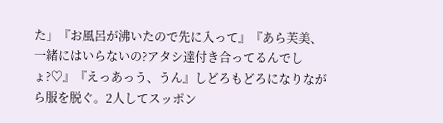た」『お風呂が沸いたので先に入って』『あら芙美、一緒にはいらないの?アタシ達付き合ってるんでしょ?♡』『えっあっう、うん』しどろもどろになりながら服を脱ぐ。2人してスッポン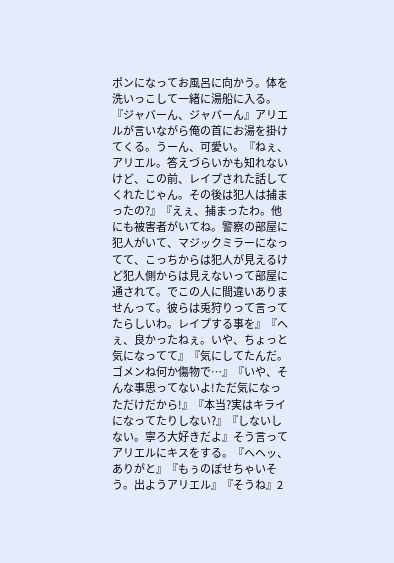ポンになってお風呂に向かう。体を洗いっこして一緒に湯船に入る。『ジャバーん、ジャバーん』アリエルが言いながら俺の首にお湯を掛けてくる。うーん、可愛い。『ねぇ、アリエル。答えづらいかも知れないけど、この前、レイプされた話してくれたじゃん。その後は犯人は捕まったの?』『えぇ、捕まったわ。他にも被害者がいてね。警察の部屋に犯人がいて、マジックミラーになってて、こっちからは犯人が見えるけど犯人側からは見えないって部屋に通されて。でこの人に間違いありませんって。彼らは兎狩りって言ってたらしいわ。レイプする事を』『へぇ、良かったねぇ。いや、ちょっと気になってて』『気にしてたんだ。ゴメンね何か傷物で…』『いや、そんな事思ってないよ!ただ気になっただけだから!』『本当?実はキライになってたりしない?』『しないしない。寧ろ大好きだよ』そう言ってアリエルにキスをする。『ヘヘッ、ありがと』『もぅのぼせちゃいそう。出ようアリエル』『そうね』2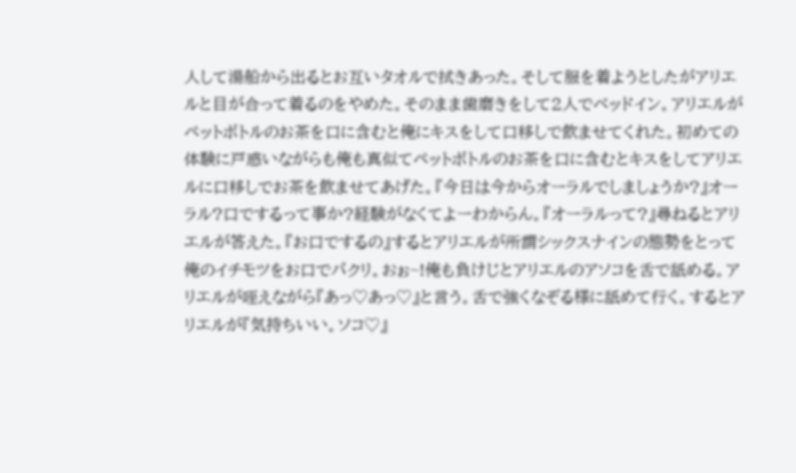人して湯船から出るとお互いタオルで拭きあった。そして服を着ようとしたがアリエルと目が合って着るのをやめた。そのまま歯磨きをして2人でベッドイン。アリエルがペットボトルのお茶を口に含むと俺にキスをして口移しで飲ませてくれた。初めての体験に戸惑いながらも俺も真似てペットボトルのお茶を口に含むとキスをしてアリエルに口移しでお茶を飲ませてあげた。『今日は今からオーラルでしましょうか?』オーラル?口でするって事か?経験がなくてよーわからん。『オーラルって?』尋ねるとアリエルが答えた。『お口でするの』するとアリエルが所謂シックスナインの態勢をとって俺のイチモツをお口でパクリ。おぉ~!俺も負けじとアリエルのアソコを舌で舐める。アリエルが咥えながら『あっ♡あっ♡』と言う。舌で強くなぞる様に舐めて行く。するとアリエルが『気持ちいい。ソコ♡』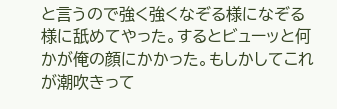と言うので強く強くなぞる様になぞる様に舐めてやった。するとビューッと何かが俺の顔にかかった。もしかしてこれが潮吹きって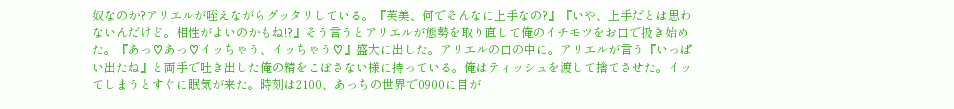奴なのか?アリエルが咥えながらグッタリしている。『芙美、何でそんなに上手なの?』『いや、上手だとは思わないんだけど。相性がよいのかもね!?』そう言うとアリエルが態勢を取り直して俺のイチモツをお口で扱き始めた。『あっ♡あっ♡イッちゃう、イッちゃう♡』盛大に出した。アリエルの口の中に。アリエルが言う『いっぱい出たね』と両手で吐き出した俺の精をこぼさない様に持っている。俺はティッシュを渡して捨てさせた。イッてしまうとすぐに眠気が来た。時刻は2100、あっちの世界で0900に目が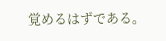覚めるはずである。